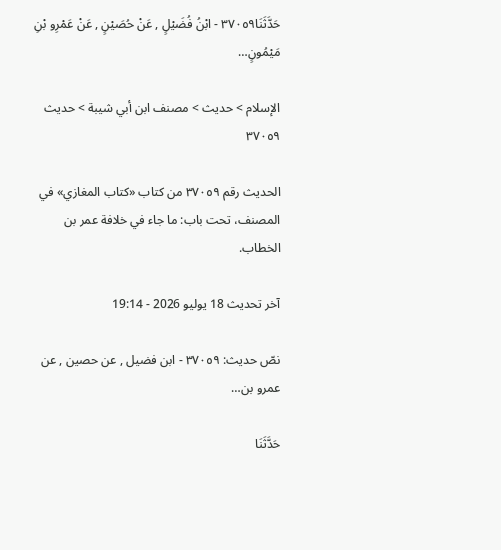حَدَّثَنَا٣٧٠٥٩ - ابْنُ فُضَيْلٍ , عَنْ حُصَيْنٍ , عَنْ عَمْرِو بْنِ مَيْمُونٍ…

الإسلام > حديث > مصنف ابن أبي شيبة > حديث ٣٧٠٥٩

الحديث رقم ٣٧٠٥٩ من كتاب «كتاب المغازي» في المصنف، تحت باب: ما جاء في خلافة عمر بن الخطاب.

آخر تحديث 18 يوليو 2026 - 19:14

نصّ حديث: ٣٧٠٥٩ - ابن فضيل , عن حصين , عن عمرو بن…

حَدَّثَنَا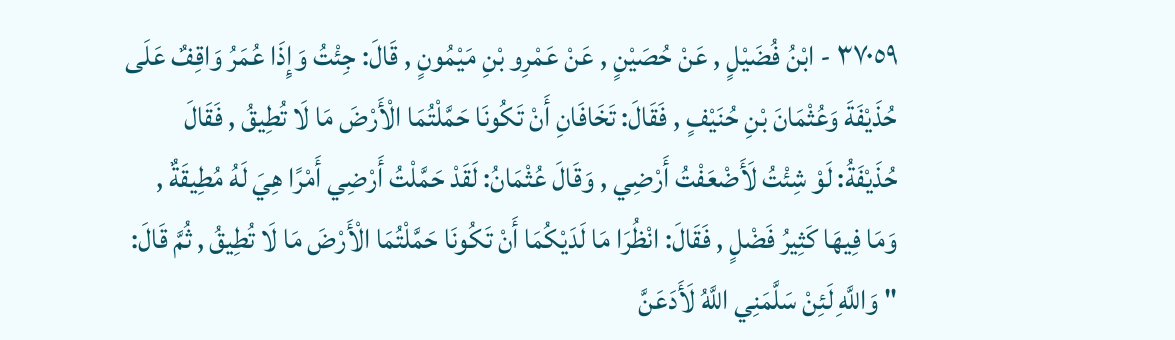٣٧٠٥٩ - ابْنُ فُضَيْلٍ , عَنْ حُصَيْنٍ , عَنْ عَمْرِو بْنِ مَيْمُونٍ , قَالَ: جِئْتُ وَإِذَا عُمَرُ وَاقِفٌ عَلَى حُذَيْفَةَ وَعُثْمَانَ بْنِ حُنَيْفٍ , فَقَالَ: تَخَافَانِ أَنْ تَكُونَا حَمَّلْتُمَا الْأَرْضَ مَا لَا تُطِيقُ , فَقَالَ حُذَيْفَةُ: لَوْ شِئْتُ لَأَضْعَفْتُ أَرْضِي , وَقَالَ عُثْمَانُ: لَقَدْ حَمَّلْتُ أَرْضِي أَمْرًا هِيَ لَهُ مُطِيقَةٌ , وَمَا فِيهَا كَثِيرُ فَضْلٍ , فَقَالَ: انْظُرَا مَا لَدَيْكُمَا أَنْ تَكُونَا حَمَّلْتُمَا الْأَرْضَ مَا لَا تُطِيقُ , ثُمَّ قَالَ: " وَاللَّهِ لَئِنْ سَلَّمَنِي اللَّهُ لَأَدَعَنَّ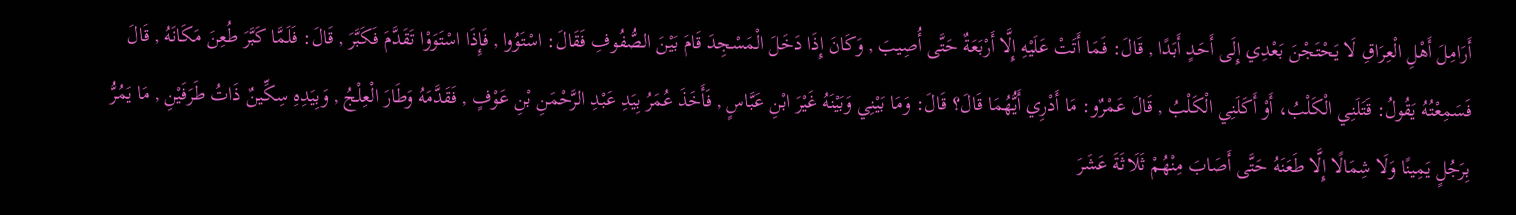أَرَامِلَ أَهْلِ الْعِرَاقِ لَا يَحْتَجْنَ بَعْدِي إِلَى أَحَدٍ أَبَدًا , قَالَ: فَمَا أَتَتْ عَلَيْهِ إِلَّا أَرْبَعَةٌ حَتَّى أُصِيبَ , وَكَانَ إِذَا دَخَلَ الْمَسْجِدَ قَامَ بَيْنَ الصُّفُوفِ فَقَالَ: اسْتَوُوا , فَإِذَا اسْتَوَوْا تَقَدَّمَ فَكَبَّرَ , قَالَ: فَلَمَّا كَبَّرَ طُعِنَ مَكَانَهُ , قَالَ فَسَمِعْتُهُ يَقُولُ: قَتَلَنِي الْكَلْبُ، أَوْ أَكَلَنِي الْكَلْبُ , قَالَ عَمْرٌو: مَا أَدْرِي أَيُّهُمَا قَالَ؟ قَالَ: وَمَا بَيْنِي وَبَيْنَهُ غَيْرَ ابْنِ عَبَّاسٍ , فَأَخَذَ عُمَرُ بِيَدِ عَبْدِ الرَّحْمَنِ بْنِ عَوْفٍ , فَقَدَّمَهُ وَطَارَ الْعِلْجُ , وَبِيَدِهِ سِكِّينٌ ذَاتُ طَرَفَيْنِ , مَا يَمُرُّ بِرَجُلٍ يَمِينًا وَلَا شِمَالًا إِلَّا طَعَنَهُ حَتَّى أَصَابَ مِنْهُمْ ثَلَاثَةَ عَشَرَ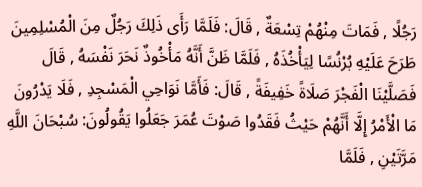رَجُلًا , فَمَاتَ مِنْهُمْ تِسْعَةٌ , قَالَ: فَلَمَّا رَأَى ذَلِكَ رَجُلٌ مِنَ الْمُسْلِمِينَ طَرَحَ عَلَيْهِ بُرْنُسًا لِيَأْخُذَهُ , فَلَمَّا ظَنَّ أَنَّهُ مَأْخُوذٌ نَحَرَ نَفْسَهُ , قَالَ فَصَلَّيْنَا الْفَجْرَ صَلَاةً خَفِيفَةً , قَالَ: فَأَمَّا نَوَاحِي الْمَسْجِدِ , فَلَا يَدْرُونَ مَا الْأَمْرُ إِلَّا أَنَّهُمْ حَيْثُ فَقَدُوا صَوْتَ عُمَرَ جَعَلُوا يَقُولُونَ: سُبْحَانَ اللَّهِ مَرَّتَيْنِ , فَلَمَّا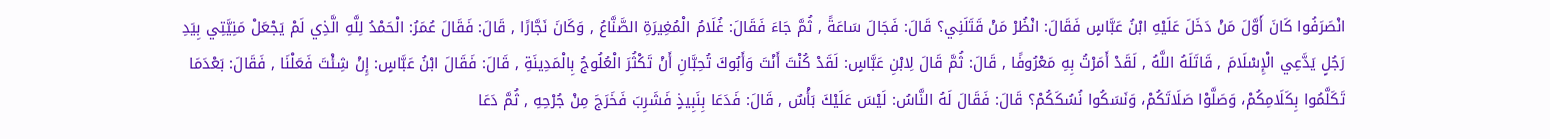انْصَرَفُوا كَانَ أَوَّلَ مَنْ دَخَلَ عَلَيْهِ ابْنُ عَبَّاسٍ فَقَالَ: انْظُرْ مَنْ قَتَلَنِي؟ قَالَ: فَجَالَ سَاعَةً , ثُمَّ جَاءَ فَقَالَ: غُلَامُ الْمُغِيرَةِ الصَّنَّاعُ , وَكَانَ نَجَّارًا , قَالَ: فَقَالَ عُمَرُ: الْحَمْدُ لِلَّهِ الَّذِي لَمْ يَجْعَلْ مَنِيَّتِي بِيَدِ رَجُلٍ يَدَّعِي الْإِسْلَامَ , قَاتَلَهُ اللَّهُ , لَقَدْ أَمَرْتُ بِهِ مَعْرُوفًا , قَالَ: ثُمَّ قَالَ لِابْنِ عَبَّاسٍ: لَقَدْ كُنْتَ أَنْتَ وَأَبُوكَ تُحِبَّانِ أَنْ تَكْثُرَ الْعُلُوجُ بِالْمَدِينَةِ , قَالَ: فَقَالَ ابْنُ عَبَّاسٍ: إِنْ شِئْتَ فَعَلْنَا , فَقَالَ: بَعْدَمَا تَكَلَّمُوا بِكَلَامِكُمْ، وَصَلَّوْا صَلَاتَكُمْ، وَنَسَكُوا نُسُكَكُمْ؟ قَالَ: فَقَالَ لَهُ النَّاسُ: لَيْسَ عَلَيْكَ بَأْسٌ , قَالَ: فَدَعَا بِنَبِيذٍ فَشَرِبَ فَخَرَجَ مِنْ جُرْحِهِ , ثُمَّ دَعَا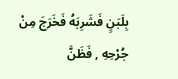بِلَبَنٍ فَشَرِبَهُ فَخَرَجَ مِنْ جُرْحِهِ , فَظَنَّ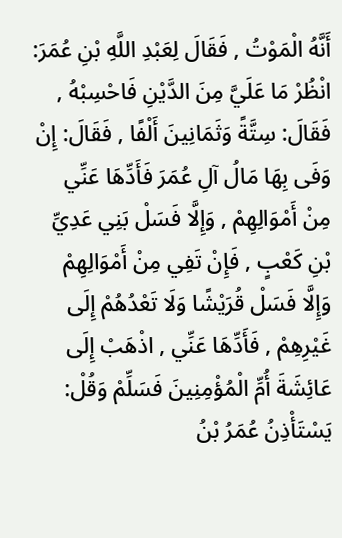أَنَّهُ الْمَوْتُ , فَقَالَ لِعَبْدِ اللَّهِ بْنِ عُمَرَ: انْظُرْ مَا عَلَيَّ مِنَ الدَّيْنِ فَاحْسِبْهُ , فَقَالَ: سِتَّةً وَثَمَانِينَ أَلْفًا , فَقَالَ: إِنْ وَفَى بِهَا مَالُ آلِ عُمَرَ فَأَدِّهَا عَنِّي مِنْ أَمْوَالِهِمْ , وَإِلَّا فَسَلْ بَنِي عَدِيِّ بْنِ كَعْبٍ , فَإِنْ تَفِي مِنْ أَمْوَالِهِمْ وَإِلَّا فَسَلْ قُرَيْشًا وَلَا تَعْدُهُمْ إِلَى غَيْرِهِمْ , فَأَدِّهَا عَنِّي , اذْهَبْ إِلَى عَائِشَةَ أُمِّ الْمُؤْمِنِينَ فَسَلِّمْ وَقُلْ: يَسْتَأْذِنُ عُمَرُ بْنُ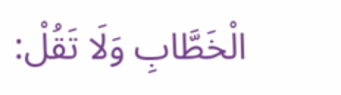الْخَطَّابِ وَلَا تَقُلْ: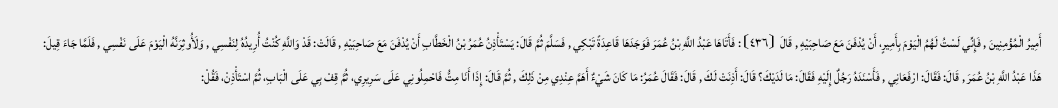أَمِيرُ الْمُؤْمِنِينَ , فَإِنِّي لَسْتُ لَهُمُ الْيَوْمَ بِأَمِيرٍ، أَنْ يُدْفَنَ مَعَ صَاحِبَيْهِ , قَالَ ⦗٤٣٦⦘: فَأَتَاهَا عَبْدُ اللَّهِ بْنُ عُمَرَ فَوَجَدَهَا قَاعِدَةً تَبْكِي , فَسَلَّمَ ثُمَّ قَالَ: يَسْتَأْذِنُ عُمَرُ بْنُ الْخَطَّابِ أَنْ يُدْفَنَ مَعَ صَاحِبَيْهِ , قَالَتْ: قَدْ وَاللَّهِ كُنْتُ أُرِيدُهُ لِنَفْسِي , وَلَأُوثِرَنَّهُ الْيَوْمَ عَلَى نَفْسِي , فَلَمَّا جَاءَ قِيلَ: هَذَا عَبْدُ اللَّهِ بْنُ عُمَرَ , قَالَ: فَقَالَ: ارْفَعَانِي , فَأَسْنَدَهُ رَجُلٌ إِلَيْهِ فَقَالَ: مَا لَدَيْكَ؟ قَالَ: أَذِنَتْ لَكَ , قَالَ: فَقَالَ عُمَرُ: مَا كَانَ شَيْءٌ أَهَمَّ عِنْدِي مِنْ ذَلِكَ , ثُمَّ قَالَ: إِذَا أَنَا مِتُّ فَاحْمِلُونِي عَلَى سَرِيرِي، ثُمَّ قِفْ بِي عَلَى الْبَابِ، ثُمَّ اسْتَأْذِنْ، فَقُلْ: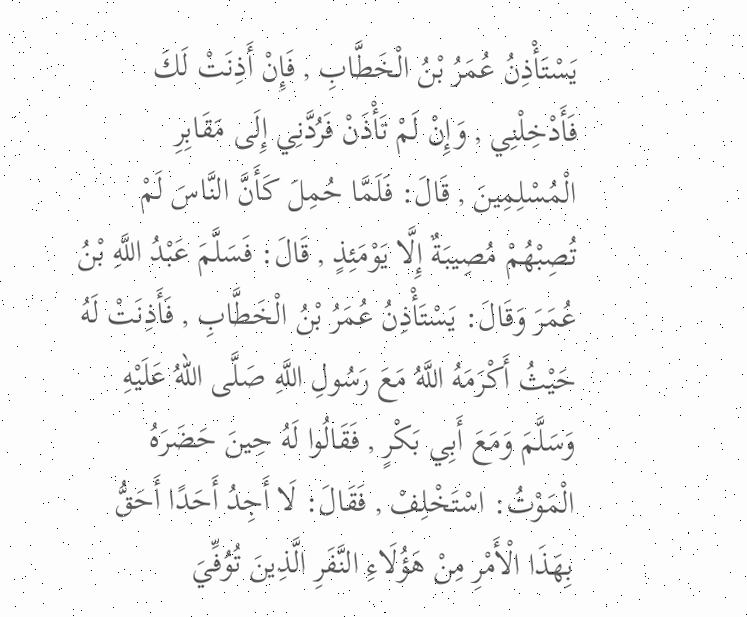يَسْتَأْذِنُ عُمَرُ بْنُ الْخَطَّابِ , فَإِنْ أَذِنَتْ لَكَ فَأَدْخِلْنِي , وَإِنْ لَمْ تَأْذَنْ فَرُدَّنِي إِلَى مَقَابِرِ الْمُسْلِمِينَ , قَالَ: فَلَمَّا حُمِلَ كَأَنَّ النَّاسَ لَمْ تُصِبْهُمْ مُصِيبَةٌ إِلَّا يَوْمَئِذٍ , قَالَ: فَسَلَّمَ عَبْدُ اللَّهِ بْنُ عُمَرَ وَقَالَ: يَسْتَأْذِنُ عُمَرُ بْنُ الْخَطَّابِ , فَأَذِنَتْ لَهُ حَيْثُ أَكْرَمَهُ اللَّهُ مَعَ رَسُولِ اللَّهِ صَلَّى اللهُ عَلَيْهِ وَسَلَّمَ وَمَعَ أَبِي بَكْرٍ , فَقَالُوا لَهُ حِينَ حَضَرَهُ الْمَوْتُ: اسْتَخْلِفْ , فَقَالَ: لَا أَجِدُ أَحَدًا أَحَقُّ بِهَذَا الْأَمْرِ مِنْ هَؤُلَاءِ النَّفَرِ الَّذِينَ تُوُفِّيَ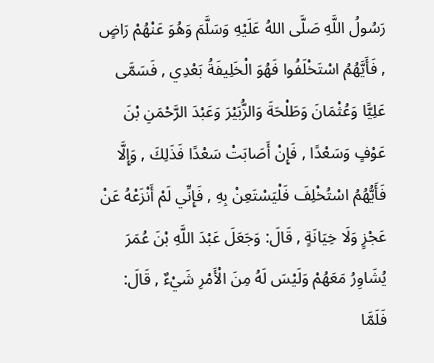رَسُولُ اللَّهِ صَلَّى اللهُ عَلَيْهِ وَسَلَّمَ وَهُوَ عَنْهُمْ رَاضٍ , فَأَيَّهُمُ اسْتَخْلَفُوا فَهُوَ الْخَلِيفَةُ بَعْدِي , فَسَمَّى عَلِيًّا وَعُثْمَانَ وَطَلْحَةَ وَالزُّبَيْرَ وَعَبْدَ الرَّحْمَنِ بْنَ عَوْفٍ وَسَعْدًا , فَإِنْ أَصَابَتْ سَعْدًا فَذَلِكَ , وَإِلَّا فَأَيُّهُمُ اسْتُخْلِفَ فَلْيَسْتَعِنْ بِهِ , فَإِنِّي لَمْ أَنْزَعْهُ عَنْ عَجْزٍ وَلَا خِيَانَةٍ , قَالَ: وَجَعَلَ عَبْدَ اللَّهِ بْنَ عُمَرَ يُشَاوِرُ مَعَهُمْ وَلَيْسَ لَهُ مِنَ الْأَمْرِ شَيْءٌ , قَالَ: فَلَمَّا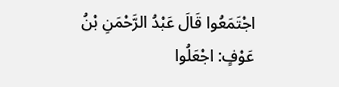اجْتَمَعُوا قَالَ عَبْدُ الرَّحْمَنِ بْنُ عَوْفٍ: اجْعَلُوا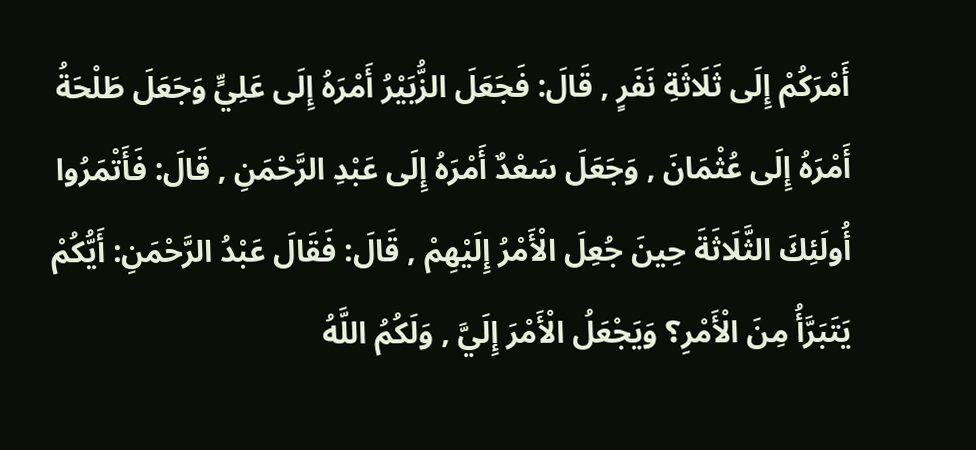أَمْرَكُمْ إِلَى ثَلَاثَةِ نَفَرٍ , قَالَ: فَجَعَلَ الزُّبَيْرُ أَمْرَهُ إِلَى عَلِيٍّ وَجَعَلَ طَلْحَةُ أَمْرَهُ إِلَى عُثْمَانَ , وَجَعَلَ سَعْدٌ أَمْرَهُ إِلَى عَبْدِ الرَّحْمَنِ , قَالَ: فَأَتْمَرُوا أُولَئِكَ الثَّلَاثَةَ حِينَ جُعِلَ الْأَمْرُ إِلَيْهِمْ , قَالَ: فَقَالَ عَبْدُ الرَّحْمَنِ: أَيُّكُمْ يَتَبَرَّأُ مِنَ الْأَمْرِ؟ وَيَجْعَلُ الْأَمْرَ إِلَيَّ , وَلَكُمُ اللَّهُ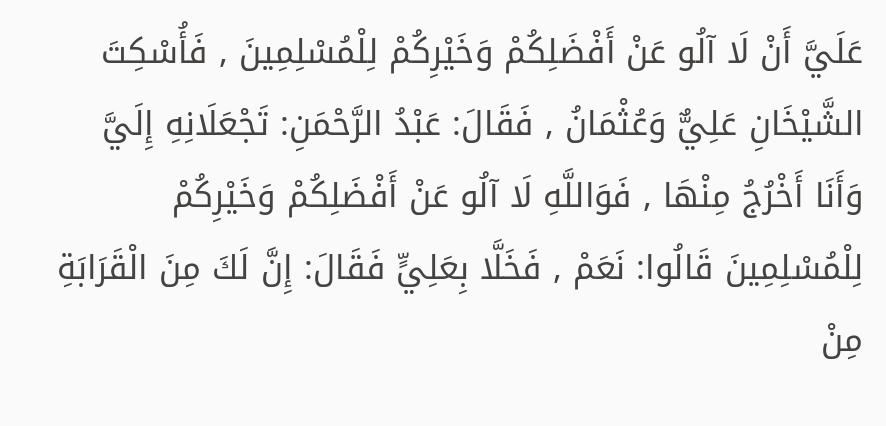عَلَيَّ أَنْ لَا آلُو عَنْ أَفْضَلِكُمْ وَخَيْرِكُمْ لِلْمُسْلِمِينَ , فَأُسْكِتَ الشَّيْخَانِ عَلِيٌّ وَعُثْمَانُ , فَقَالَ: عَبْدُ الرَّحْمَنِ: تَجْعَلَانِهِ إِلَيَّ وَأَنَا أَخْرُجُ مِنْهَا , فَوَاللَّهِ لَا آلُو عَنْ أَفْضَلِكُمْ وَخَيْرِكُمْ لِلْمُسْلِمِينَ قَالُوا: نَعَمْ , فَخَلَّا بِعَلِيٍّ فَقَالَ: إِنَّ لَكَ مِنَ الْقَرَابَةِ مِنْ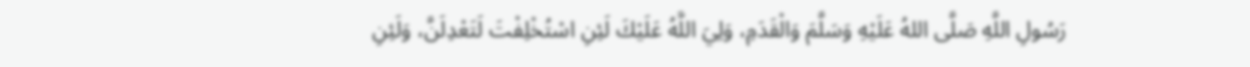رَسُولِ اللَّهِ صَلَّى اللهُ عَلَيْهِ وَسَلَّمَ وَالْقَدَمِ، وَلِيَ اللَّهُ عَلَيْكَ لَئِنِ اسْتُخْلِفْتَ لَتَعْدِلَنَّ، وَلَئِنِ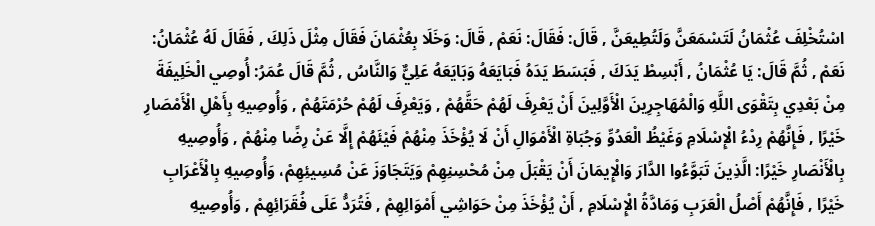اسْتُخْلِفَ عُثْمَانُ لَتَسْمَعَنَّ وَلَتُطِيعَنَّ , قَالَ: فَقَالَ: نَعَمْ , قَالَ: وَخَلَا بِعُثْمَانَ فَقَالَ مِثْلَ ذَلِكَ , فَقَالَ لَهُ عُثْمَانُ: نَعَمْ , ثُمَّ قَالَ: يَا عُثْمَانُ , أَبْسِطْ يَدَكَ , فَبَسَطَ يَدَهُ فَبَايَعَهُ وَبَايَعَهُ عَلِيٌّ وَالنَّاسُ , ثُمَّ قَالَ عُمَرُ: أُوصِي الْخَلِيفَةَ مِنْ بَعْدِي بِتَقْوَى اللَّهِ وَالْمُهَاجِرِينَ الْأَوَّلِينَ أَنْ يَعْرِفَ لَهُمْ حَقَّهُمْ , وَيَعْرِفَ لَهُمْ حُرْمَتَهُمْ , وَأُوصِيهِ بِأَهْلِ الْأَمْصَارِ خَيْرًا , فَإِنَّهُمْ رِدْءُ الْإِسْلَامِ وَغَيْظُ الْعَدُوِّ وَجُبَاةِ الْأَمْوَالِ أَنْ لَا يُؤْخَذَ مِنْهُمْ فَيْئَهُمْ إِلَّا عَنْ رِضًا مِنْهُمْ , وَأُوصِيهِ بِالْأَنْصَارِ خَيْرًا: الَّذِينَ تَبَوَّءُوا الدَّارَ وَالْإِيمَانَ أَنْ يَقْبَلَ مِنْ مُحْسِنِهِمْ وَيَتَجَاوَزَ عَنْ مُسِيئِهِمْ، وَأُوصِيهِ بِالْأَعْرَابِ خَيْرًا , فَإِنَّهُمْ أَصْلُ الْعَرَبِ وَمَادَّةُ الْإِسْلَامِ , أَنْ يُؤْخَذَ مِنْ حَوَاشِي أَمْوَالِهِمْ , فَتُرَدُّ عَلَى فُقَرَائِهِمْ , وَأُوصِيهِ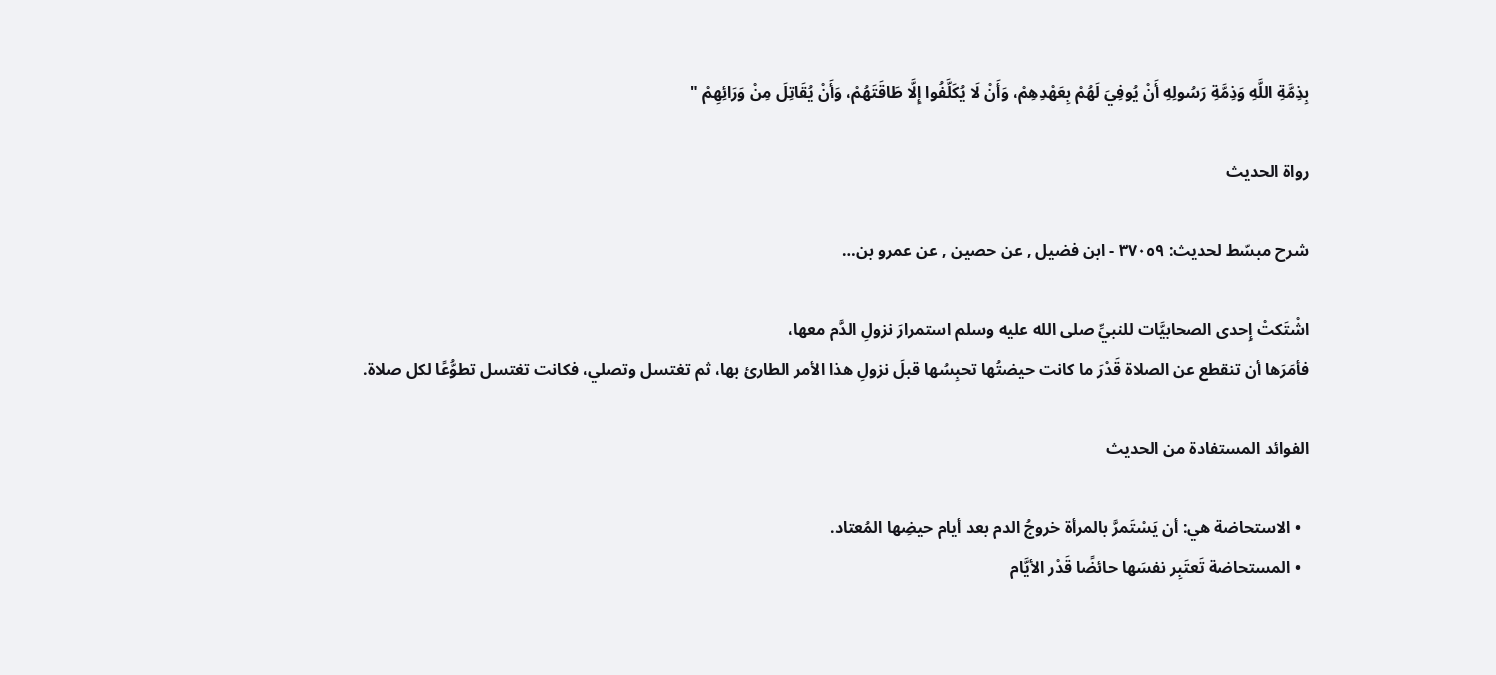بِذِمَّةِ اللَّهِ وَذِمَّةِ رَسُولِهِ أَنْ يُوفِيَ لَهُمْ بِعَهْدِهِمْ، وَأَنْ لَا يُكَلَّفُوا إِلَّا طَاقَتَهُمْ، وَأَنْ يُقَاتِلَ مِنْ وَرَائِهِمْ "

رواة الحديث

شرح مبسّط لحديث: ٣٧٠٥٩ - ابن فضيل , عن حصين , عن عمرو بن…

اشْتَكتْ إِحدى الصحابيَّات للنبيِّ صلى الله عليه وسلم استمرارَ نزولِ الدَّم معها،
فأمَرَها أن تنقطع عن الصلاة قَدْرَ ما كانت حيضتُها تحبِسُها قبلَ نزولِ هذا الأمر الطارئ بها، ثم تغتسل وتصلي، فكانت تغتسل تطوُّعًا لكل صلاة.

الفوائد المستفادة من الحديث

  • الاستحاضة هي: أن يَسْتَمرَّ بالمرأة خروجُ الدم بعد أيام حيضِها المُعتاد.
  • المستحاضة تَعتَبِر نفسَها حائضًا قَدْر الأيَّام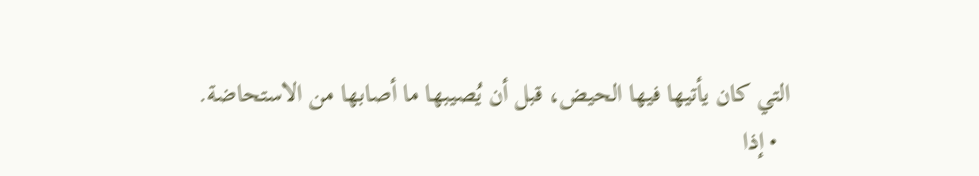التي كان يأتيها فيها الحيض، قبل أن يُصيبها ما أصابها من الاستحاضة.
  • إذا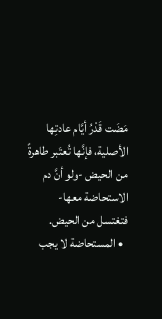مَضَت قَدْرُ أيَّام عادتِها الأصلية، فإنَّها تُعتَبر طاهرةً من الحيض -ولو أنَّ دم الاستحاضة معها- فتغتسل من الحيض.
  • المستحاضة لا يجب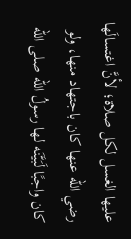عليها الغسل لكل صلاة؛ لأنَّ اغتسالَها رضي الله عنها كان باجتهاد منها، ولو كان واجبًا لَبَيَّنَه لها رسولُ الله صلى الله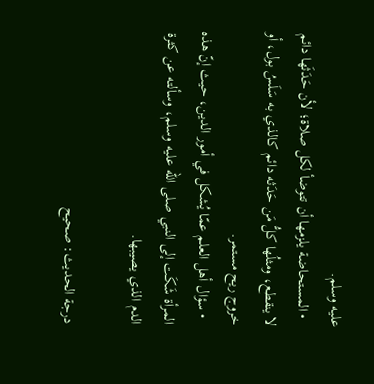عليه وسلم.
  • المستحاضة يلزمها أن تتوضأ لكل صلاة؛ لأن حَدَثَها دائم لا ينقطع، ومثلُها كلُّ مَن حَدَثه دائم كالذي به سَلَسُ بول، أو خروج ريح مستمر.
  • سؤال أهل العلم عمّا يُشكل في أمور الدين، حيث إنّ هذه المرأة شَكَت إلى النبي صلى الله عليه وسلم، وسألته عن كثرة الدم الذي يصيبها.

درجة الحديث: صحيح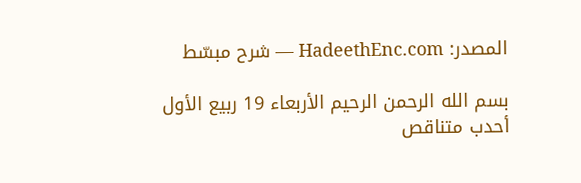المصدر: HadeethEnc.com — شرح مبسّط

بسم الله الرحمن الرحيم الأربعاء 19 ربيع الأول
أحدب متناقص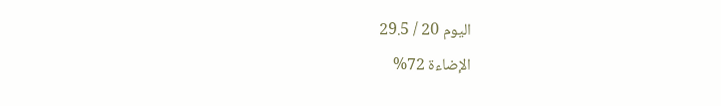اليوم 20 / 29.5
الإضاءة 72%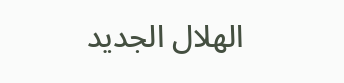الهلال الجديد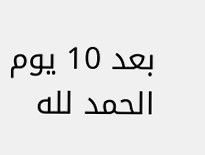بعد 10 يوم
الحمد لله